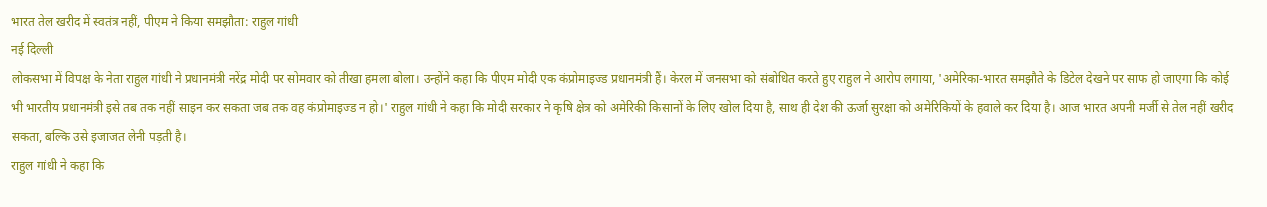भारत तेल खरीद में स्वतंत्र नहीं, पीएम ने किया समझौता: राहुल गांधी
नई दिल्ली
लोकसभा में विपक्ष के नेता राहुल गांधी ने प्रधानमंत्री नरेंद्र मोदी पर सोमवार को तीखा हमला बोला। उन्होंने कहा कि पीएम मोदी एक कंप्रोमाइज्ड प्रधानमंत्री हैं। केरल में जनसभा को संबोधित करते हुए राहुल ने आरोप लगाया, 'अमेरिका-भारत समझौते के डिटेल देखने पर साफ हो जाएगा कि कोई भी भारतीय प्रधानमंत्री इसे तब तक नहीं साइन कर सकता जब तक वह कंप्रोमाइज्ड न हो।' राहुल गांधी ने कहा कि मोदी सरकार ने कृषि क्षेत्र को अमेरिकी किसानों के लिए खोल दिया है, साथ ही देश की ऊर्जा सुरक्षा को अमेरिकियों के हवाले कर दिया है। आज भारत अपनी मर्जी से तेल नहीं खरीद सकता, बल्कि उसे इजाजत लेनी पड़ती है।
राहुल गांधी ने कहा कि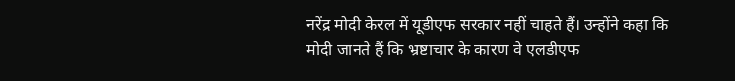नरेंद्र मोदी केरल में यूडीएफ सरकार नहीं चाहते हैं। उन्होंने कहा कि मोदी जानते हैं कि भ्रष्टाचार के कारण वे एलडीएफ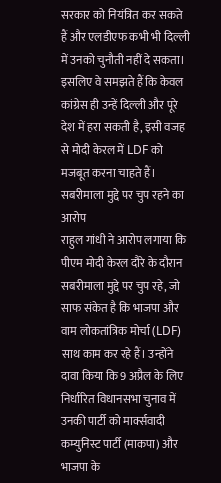सरकार को नियंत्रित कर सकते हैं और एलडीएफ कभी भी दिल्ली में उनको चुनौती नहीं दे सकता। इसलिए वे समझते हैं कि केवल कांग्रेस ही उन्हें दिल्ली और पूरे देश में हरा सकती है, इसी वजह से मोदी केरल में LDF को मजबूत करना चाहते हैं।
सबरीमाला मुद्दे पर चुप रहने का आरोप
राहुल गांधी ने आरोप लगाया कि पीएम मोदी केरल दौरे के दौरान सबरीमाला मुद्दे पर चुप रहे, जो साफ संकेत है कि भाजपा और वाम लोकतांत्रिक मोर्चा (LDF) साथ काम कर रहे हैं। उन्होंने दावा किया कि 9 अप्रैल के लिए निर्धारित विधानसभा चुनाव में उनकी पार्टी को मार्क्सवादी कम्युनिस्ट पार्टी (माकपा) और भाजपा के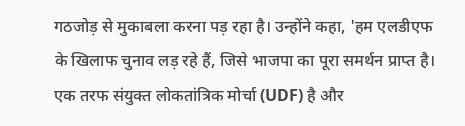गठजोड़ से मुकाबला करना पड़ रहा है। उन्होंने कहा, 'हम एलडीएफ के खिलाफ चुनाव लड़ रहे हैं, जिसे भाजपा का पूरा समर्थन प्राप्त है। एक तरफ संयुक्त लोकतांत्रिक मोर्चा (UDF) है और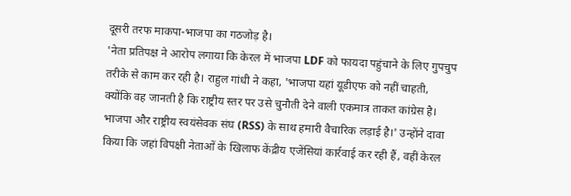दूसरी तरफ माकपा-भाजपा का गठजोड़ है।
'नेता प्रतिपक्ष ने आरोप लगाया कि केरल में भाजपा LDF को फायदा पहुंचाने के लिए गुपचुप तरीके से काम कर रही है। राहुल गांधी ने कहा, 'भाजपा यहां यूडीएफ को नहीं चाहती, क्योंकि वह जानती है कि राष्ट्रीय स्तर पर उसे चुनौती देने वाली एकमात्र ताकत कांग्रेस है। भाजपा और राष्ट्रीय स्वयंसेवक संघ (RSS) के साथ हमारी वैचारिक लड़ाई है।' उन्होंने दावा किया कि जहां विपक्षी नेताओं के खिलाफ केंद्रीय एजेंसियां कार्रवाई कर रही हैं, वहीं केरल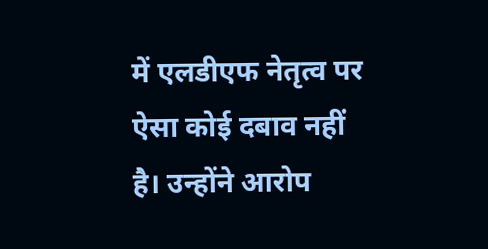में एलडीएफ नेतृत्व पर ऐसा कोई दबाव नहीं है। उन्होंने आरोप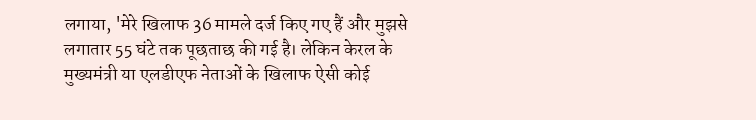लगाया, 'मेरे खिलाफ 36 मामले दर्ज किए गए हैं और मुझसे लगातार 55 घंटे तक पूछताछ की गई है। लेकिन केरल के मुख्यमंत्री या एलडीएफ नेताओं के खिलाफ ऐसी कोई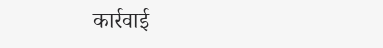कार्रवाई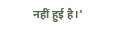नहीं हुई है।'